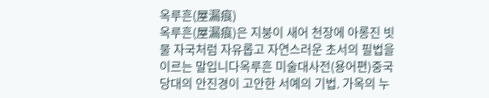옥루흔(屋漏痕)
옥루흔(屋漏痕)은 지붕이 새어 천장에 아롱진 빗물 자국처럼 자유롭고 자연스러운 초서의 필법을 이르는 말입니다옥루흔 미술대사전(용어편)중국 당대의 안진경이 고안한 서예의 기법. 가옥의 누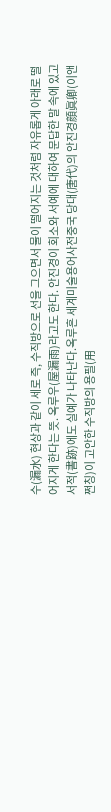수(漏水) 현상과 같이 세로 즉, 수직방으로 선을 그으면서 물이 떨어지는 것처럼 자유롭게 아래로 떨어지게 한다는 뜻. 옥루우(屋漏雨)라고도 한다. 안진경이 회소와 서예에 대하여 문답한 말 속에 있고 서적(書跡)에도 실예가 나타난다.옥루흔 세계미술용어사전중국 당대(唐代)의 안진경顔眞卿(이앤 쩐칭)이 고안한 수직방의 용필(用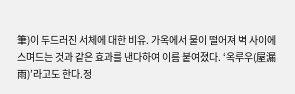筆)이 두드러진 서체에 대한 비유. 가옥에서 물이 떨어져 벽 사이에 스며드는 것과 같은 효과를 낸다하여 이름 붙여졌다. ‘옥루우(屋漏雨)’라고도 한다.정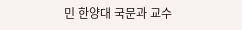민 한양대 국문과 교수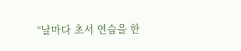“날마다 초서 연습을 한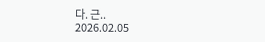다. 근..
2026.02.05